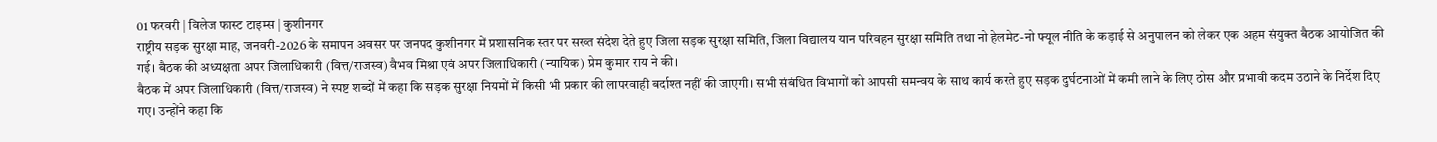01 फरवरी | विलेज फास्ट टाइम्स | कुशीनगर
राष्ट्रीय सड़क सुरक्षा माह, जनवरी-2026 के समापन अवसर पर जनपद कुशीनगर में प्रशासनिक स्तर पर सख्त संदेश देते हुए जिला सड़क सुरक्षा समिति, जिला विद्यालय यान परिवहन सुरक्षा समिति तथा नो हेलमेट-नो फ्यूल नीति के कड़ाई से अनुपालन को लेकर एक अहम संयुक्त बैठक आयोजित की गई। बैठक की अध्यक्षता अपर जिलाधिकारी (वित्त/राजस्व) वैभव मिश्रा एवं अपर जिलाधिकारी (न्यायिक) प्रेम कुमार राय ने की।
बैठक में अपर जिलाधिकारी (वित्त/राजस्व) ने स्पष्ट शब्दों में कहा कि सड़क सुरक्षा नियमों में किसी भी प्रकार की लापरवाही बर्दाश्त नहीं की जाएगी। सभी संबंधित विभागों को आपसी समन्वय के साथ कार्य करते हुए सड़क दुर्घटनाओं में कमी लाने के लिए ठोस और प्रभावी कदम उठाने के निर्देश दिए गए। उन्होंने कहा कि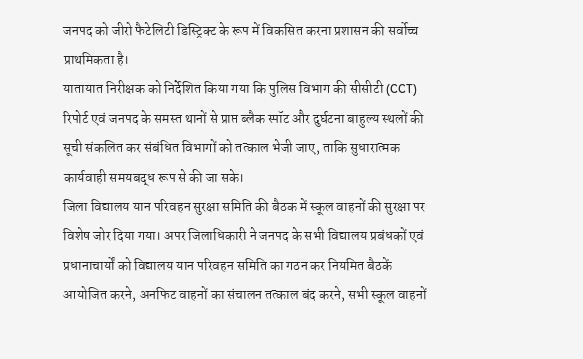जनपद को जीरो फैटेलिटी डिस्ट्रिक्ट के रूप में विकसित करना प्रशासन की सर्वोच्च प्राथमिकता है।
यातायात निरीक्षक को निर्देशित किया गया कि पुलिस विभाग की सीसीटी (CCT) रिपोर्ट एवं जनपद के समस्त थानों से प्राप्त ब्लैक स्पॉट और दुर्घटना बाहुल्य स्थलों की सूची संकलित कर संबंधित विभागों को तत्काल भेजी जाए, ताकि सुधारात्मक कार्यवाही समयबद्ध रूप से की जा सके।
जिला विद्यालय यान परिवहन सुरक्षा समिति की बैठक में स्कूल वाहनों की सुरक्षा पर विशेष जोर दिया गया। अपर जिलाधिकारी ने जनपद के सभी विद्यालय प्रबंधकों एवं प्रधानाचार्यों को विद्यालय यान परिवहन समिति का गठन कर नियमित बैठकें आयोजित करने, अनफिट वाहनों का संचालन तत्काल बंद करने, सभी स्कूल वाहनों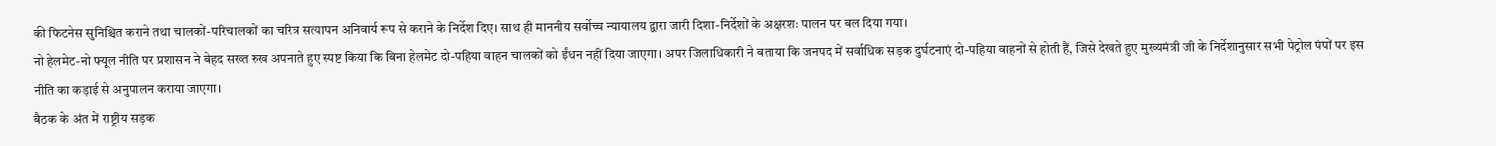की फिटनेस सुनिश्चित कराने तथा चालकों-परिचालकों का चरित्र सत्यापन अनिवार्य रूप से कराने के निर्देश दिए। साथ ही माननीय सर्वोच्च न्यायालय द्वारा जारी दिशा-निर्देशों के अक्षरशः पालन पर बल दिया गया।
नो हेलमेट-नो फ्यूल नीति पर प्रशासन ने बेहद सख्त रुख अपनाते हुए स्पष्ट किया कि बिना हेलमेट दो-पहिया वाहन चालकों को ईंधन नहीं दिया जाएगा। अपर जिलाधिकारी ने बताया कि जनपद में सर्वाधिक सड़क दुर्घटनाएं दो-पहिया वाहनों से होती हैं, जिसे देखते हुए मुख्यमंत्री जी के निर्देशानुसार सभी पेट्रोल पंपों पर इस नीति का कड़ाई से अनुपालन कराया जाएगा।
बैठक के अंत में राष्ट्रीय सड़क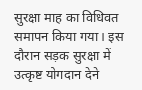सुरक्षा माह का विधिवत समापन किया गया। इस दौरान सड़क सुरक्षा में उत्कृष्ट योगदान देने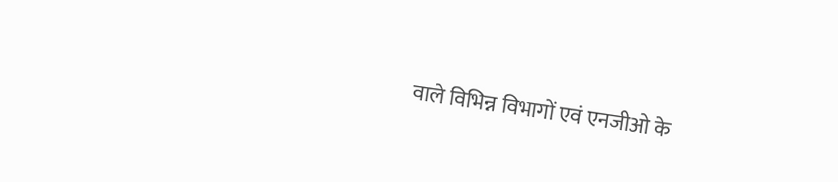वाले विभिन्न विभागों एवं एनजीओ के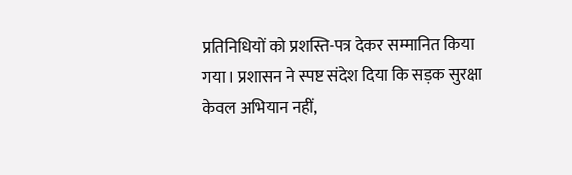प्रतिनिधियों को प्रशस्ति-पत्र देकर सम्मानित किया गया। प्रशासन ने स्पष्ट संदेश दिया कि सड़क सुरक्षा केवल अभियान नहीं,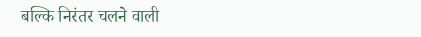बल्कि निरंतर चलने वाली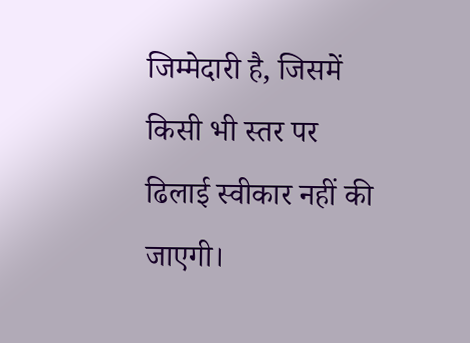जिम्मेदारी है, जिसमें किसी भी स्तर पर ढिलाई स्वीकार नहीं की जाएगी।